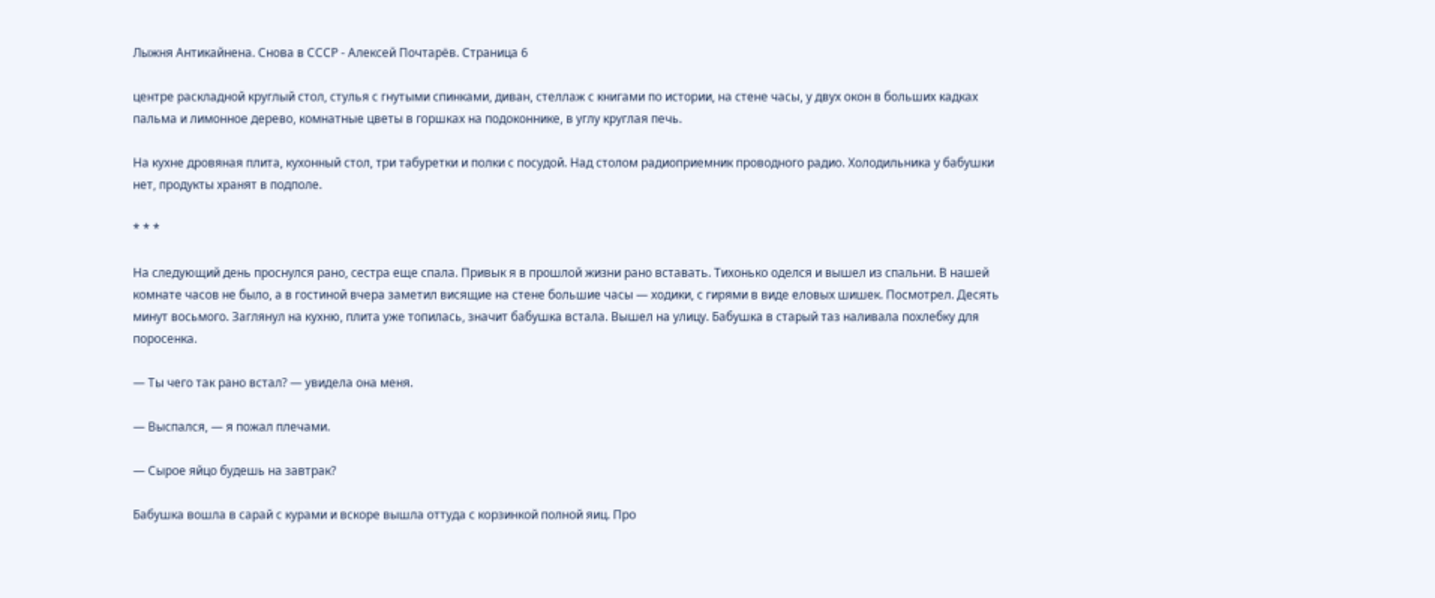Лыжня Антикайнена. Снова в СССР - Алексей Почтарёв. Страница 6

центре раскладной круглый стол, стулья с гнутыми спинками, диван, стеллаж с книгами по истории, на стене часы, у двух окон в больших кадках пальма и лимонное дерево, комнатные цветы в горшках на подоконнике, в углу круглая печь.

На кухне дровяная плита, кухонный стол, три табуретки и полки с посудой. Над столом радиоприемник проводного радио. Холодильника у бабушки нет, продукты хранят в подполе.

* * *

На следующий день проснулся рано, сестра еще спала. Привык я в прошлой жизни рано вставать. Тихонько оделся и вышел из спальни. В нашей комнате часов не было, а в гостиной вчера заметил висящие на стене большие часы — ходики, с гирями в виде еловых шишек. Посмотрел. Десять минут восьмого. Заглянул на кухню, плита уже топилась, значит бабушка встала. Вышел на улицу. Бабушка в старый таз наливала похлебку для поросенка.

— Ты чего так рано встал? — увидела она меня.

— Выспался, — я пожал плечами.

— Сырое яйцо будешь на завтрак?

Бабушка вошла в сарай с курами и вскоре вышла оттуда с корзинкой полной яиц. Про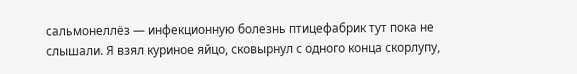сальмонеллёз — инфекционную болезнь птицефабрик тут пока не слышали. Я взял куриное яйцо, сковырнул с одного конца скорлупу,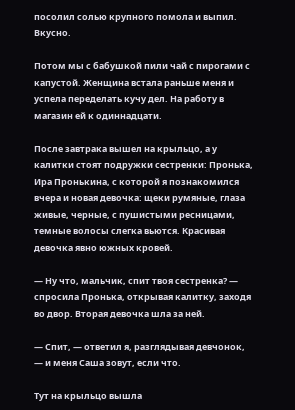посолил солью крупного помола и выпил. Вкусно.

Потом мы с бабушкой пили чай с пирогами с капустой. Женщина встала раньше меня и успела переделать кучу дел. На работу в магазин ей к одиннадцати.

После завтрака вышел на крыльцо, а у калитки стоят подружки сестренки: Пронька, Ира Пронькина, с которой я познакомился вчера и новая девочка: щеки румяные, глаза живые, черные, с пушистыми ресницами, темные волосы слегка вьются. Красивая девочка явно южных кровей.

— Ну что, мальчик, спит твоя сестренка? — спросила Пронька, открывая калитку, заходя во двор. Вторая девочка шла за ней.

— Спит, — ответил я, разглядывая девчонок, — и меня Саша зовут, если что.

Тут на крыльцо вышла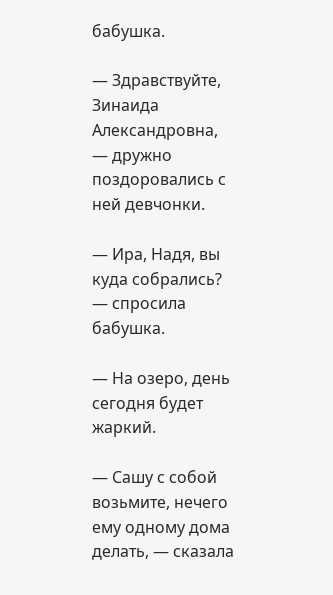бабушка.

— Здравствуйте, Зинаида Александровна, — дружно поздоровались с ней девчонки.

— Ира, Надя, вы куда собрались? — спросила бабушка.

— На озеро, день сегодня будет жаркий.

— Сашу с собой возьмите, нечего ему одному дома делать, — сказала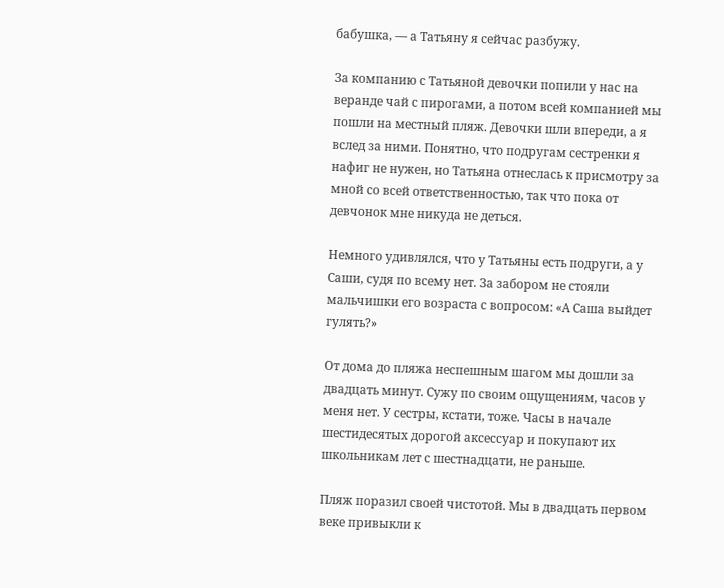бабушка, — а Татьяну я сейчас разбужу.

За компанию с Татьяной девочки попили у нас на веранде чай с пирогами, а потом всей компанией мы пошли на местный пляж. Девочки шли впереди, а я вслед за ними. Понятно, что подругам сестренки я нафиг не нужен, но Татьяна отнеслась к присмотру за мной со всей ответственностью, так что пока от девчонок мне никуда не деться.

Немного удивлялся, что у Татьяны есть подруги, а у Саши, судя по всему нет. За забором не стояли мальчишки его возраста с вопросом: «А Саша выйдет гулять?»

От дома до пляжа неспешным шагом мы дошли за двадцать минут. Сужу по своим ощущениям, часов у меня нет. У сестры, кстати, тоже. Часы в начале шестидесятых дорогой аксессуар и покупают их школьникам лет с шестнадцати, не раньше.

Пляж поразил своей чистотой. Мы в двадцать первом веке привыкли к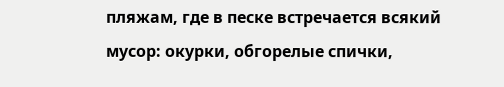пляжам, где в песке встречается всякий мусор: окурки, обгорелые спички,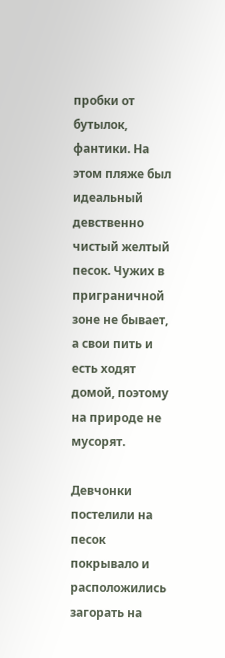пробки от бутылок, фантики. На этом пляже был идеальный девственно чистый желтый песок. Чужих в приграничной зоне не бывает, а свои пить и есть ходят домой, поэтому на природе не мусорят.

Девчонки постелили на песок покрывало и расположились загорать на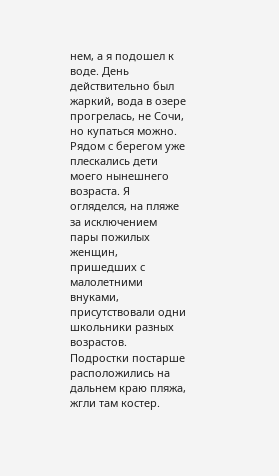нем, а я подошел к воде. День действительно был жаркий, вода в озере прогрелась, не Сочи, но купаться можно. Рядом с берегом уже плескались дети моего нынешнего возраста. Я огляделся, на пляже за исключением пары пожилых женщин, пришедших с малолетними внуками, присутствовали одни школьники разных возрастов. Подростки постарше расположились на дальнем краю пляжа, жгли там костер.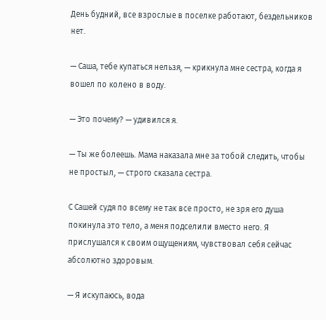День будний, все взрослые в поселке работают, бездельников нет.

— Саша, тебе купаться нельзя, — крикнула мне сестра, когда я вошел по колено в воду.

— Это почему? — удивился я.

— Ты же болеешь. Мама наказала мне за тобой следить, чтобы не простыл, — строго сказала сестра.

С Сашей судя по всему не так все просто, не зря его душа покинула это тело, а меня подселили вместо него. Я прислушался к своим ощущениям, чувствовал себя сейчас абсолютно здоровым.

— Я искупаюсь, вода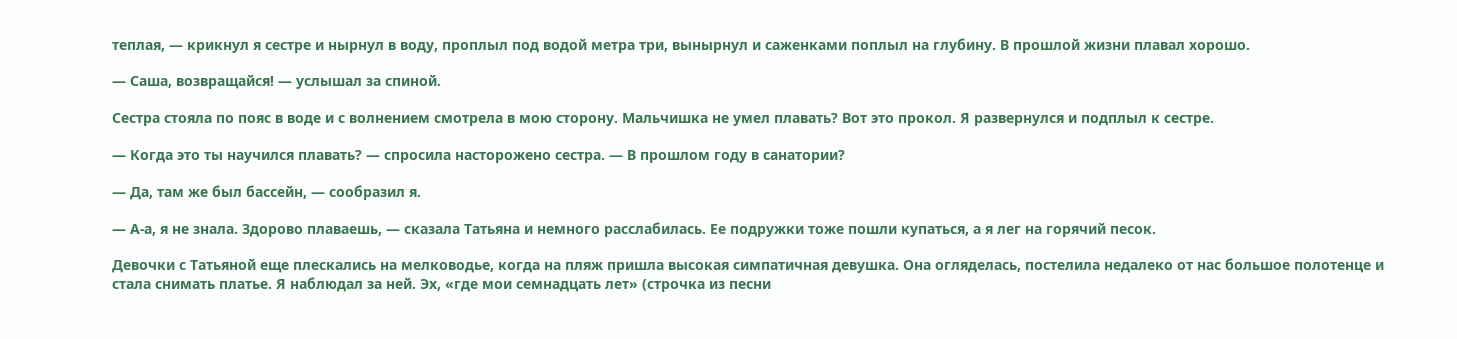теплая, — крикнул я сестре и нырнул в воду, проплыл под водой метра три, вынырнул и саженками поплыл на глубину. В прошлой жизни плавал хорошо.

— Саша, возвращайся! — услышал за спиной.

Сестра стояла по пояс в воде и с волнением смотрела в мою сторону. Мальчишка не умел плавать? Вот это прокол. Я развернулся и подплыл к сестре.

— Когда это ты научился плавать? — спросила насторожено сестра. — В прошлом году в санатории?

— Да, там же был бассейн, — сообразил я.

— А-а, я не знала. Здорово плаваешь, — сказала Татьяна и немного расслабилась. Ее подружки тоже пошли купаться, а я лег на горячий песок.

Девочки с Татьяной еще плескались на мелководье, когда на пляж пришла высокая симпатичная девушка. Она огляделась, постелила недалеко от нас большое полотенце и стала снимать платье. Я наблюдал за ней. Эх, «где мои семнадцать лет» (строчка из песни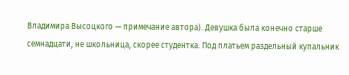Владимира Высоцкого — примечание автора). Девушка была конечно старше семнадцати, не школьница, скорее студентка. Под платьем раздельный купальник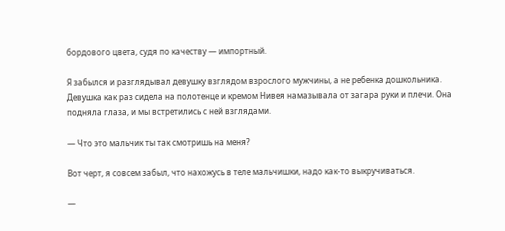бордового цвета, судя по качеству — импортный.

Я забылся и разглядывал девушку взглядом взрослого мужчины, а не ребенка дошкольника. Девушка как раз сидела на полотенце и кремом Нивея намазывала от загара руки и плечи. Она подняла глаза, и мы встретились с ней взглядами.

— Что это мальчик ты так смотришь на меня?

Вот черт, я совсем забыл, что нахожусь в теле мальчишки, надо как-то выкручиваться.

—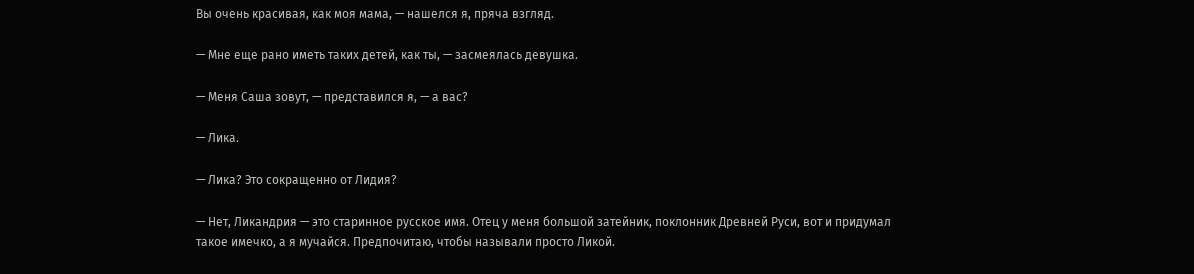Вы очень красивая, как моя мама, — нашелся я, пряча взгляд.

— Мне еще рано иметь таких детей, как ты, — засмеялась девушка.

— Меня Саша зовут, — представился я, — а вас?

— Лика.

— Лика? Это сокращенно от Лидия?

— Нет, Ликандрия — это старинное русское имя. Отец у меня большой затейник, поклонник Древней Руси, вот и придумал такое имечко, а я мучайся. Предпочитаю, чтобы называли просто Ликой.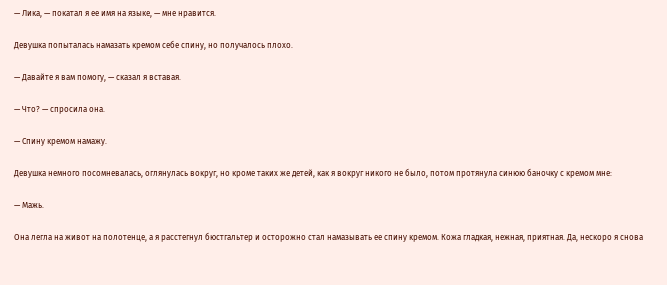— Лика, — покатал я ее имя на языке, — мне нравится.

Девушка попыталась намазать кремом себе спину, но получалось плохо.

— Давайте я вам помогу, — сказал я вставая.

— Что? — спросила она.

— Спину кремом намажу.

Девушка немного посомневалась, оглянулась вокруг, но кроме таких же детей, как я вокруг никого не было, потом протянула синюю баночку с кремом мне:

— Мажь.

Она легла на живот на полотенце, а я расстегнул бюстгальтер и осторожно стал намазывать ее спину кремом. Кожа гладкая, нежная, приятная. Да, нескоро я снова